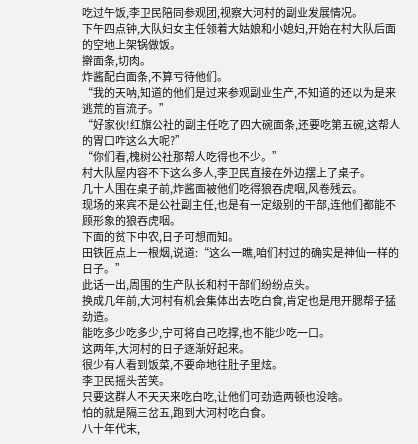吃过午饭,李卫民陪同参观团,视察大河村的副业发展情况。
下午四点钟,大队妇女主任领着大姑娘和小媳妇,开始在村大队后面的空地上架锅做饭。
擀面条,切肉。
炸酱配白面条,不算亏待他们。
“我的天呐,知道的他们是过来参观副业生产,不知道的还以为是来逃荒的盲流子。”
“好家伙!红旗公社的副主任吃了四大碗面条,还要吃第五碗,这帮人的胃口咋这么大呢?”
“你们看,槐树公社那帮人吃得也不少。”
村大队屋内容不下这么多人,李卫民直接在外边摆上了桌子。
几十人围在桌子前,炸酱面被他们吃得狼吞虎咽,风卷残云。
现场的来宾不是公社副主任,也是有一定级别的干部,连他们都能不顾形象的狼吞虎咽。
下面的贫下中农,日子可想而知。
田铁匠点上一根烟,说道:“这么一瞧,咱们村过的确实是神仙一样的日子。”
此话一出,周围的生产队长和村干部们纷纷点头。
换成几年前,大河村有机会集体出去吃白食,肯定也是甩开腮帮子猛劲造。
能吃多少吃多少,宁可将自己吃撑,也不能少吃一口。
这两年,大河村的日子逐渐好起来。
很少有人看到饭菜,不要命地往肚子里炫。
李卫民摇头苦笑。
只要这群人不天天来吃白吃,让他们可劲造两顿也没啥。
怕的就是隔三岔五,跑到大河村吃白食。
八十年代末,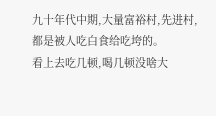九十年代中期,大量富裕村,先进村,都是被人吃白食给吃垮的。
看上去吃几顿,喝几顿没啥大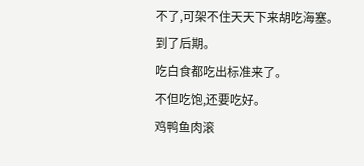不了,可架不住天天下来胡吃海塞。
到了后期。
吃白食都吃出标准来了。
不但吃饱,还要吃好。
鸡鸭鱼肉滚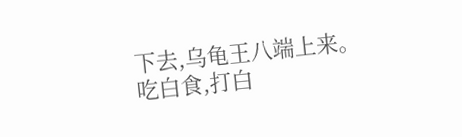下去,乌龟王八端上来。
吃白食,打白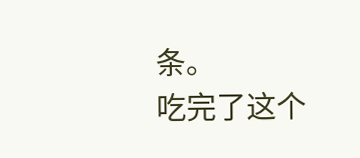条。
吃完了这个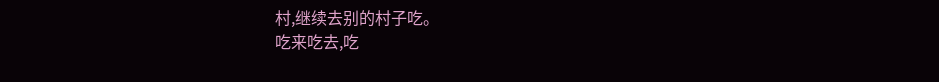村,继续去别的村子吃。
吃来吃去,吃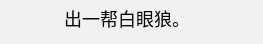出一帮白眼狼。